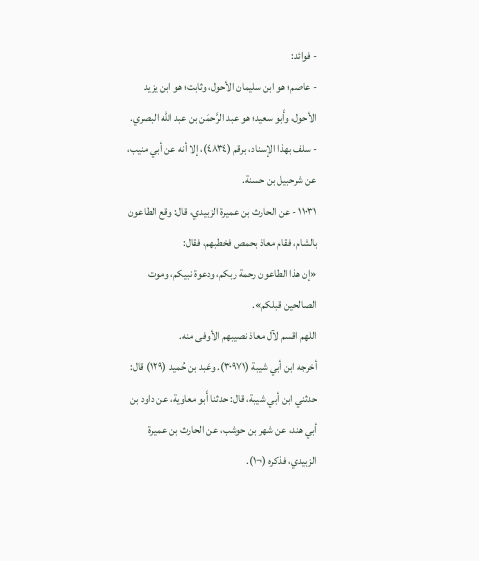- فوائد:
- عاصم؛ هو ابن سليمان الأحول، وثابت؛ هو ابن يزيد الأحول، وأَبو سعيد؛ هو عبد الرَّحمَن بن عبد الله البصري.
- سلف بهذا الإسناد، برقم (٤٨٣٤)، إلا أنه عن أبي منيب، عن شرحبيل بن حسنة.
١١٠٣١ - عن الحارث بن عميرة الزبيدي، قال: وقع الطاعون بالشام، فقام معاذ بحمص فخطبهم، فقال:
«إن هذا الطاعون رحمة ربكم، ودعوة نبيكم، وموت الصالحين قبلكم».
اللهم اقسم لآل معاذ نصيبهم الأوفى منه.
أخرجه ابن أبي شيبة (٣٠٩٧١). وعَبد بن حُميد (١٢٩) قال: حدثني ابن أبي شيبة، قال: حدثنا أَبو معاوية، عن داود بن أبي هند، عن شهر بن حوشب، عن الحارث بن عميرة الزبيدي، فذكره (¬١).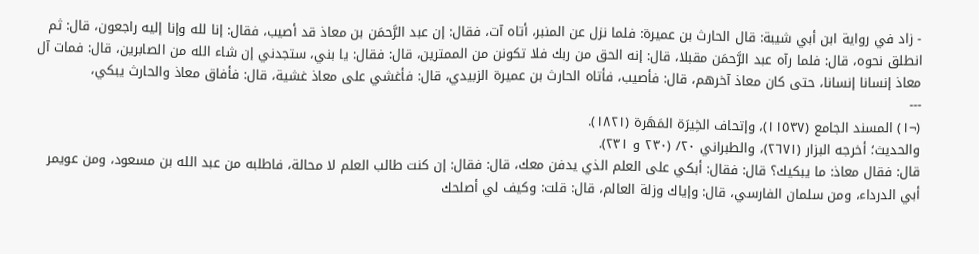- زاد في رواية ابن أبي شيبة: قال الحارث بن عميرة: فلما نزل عن المنبر، أتاه آت، فقال: إن عبد الرَّحمَن بن معاذ قد أصيب، فقال: إنا لله وإنا إليه راجعون، قال: ثم انطلق نحوه، قال: فلما رآه عبد الرَّحمَن مقبلا، قال: إنه الحق من ربك فلا تكونن من الممترين، قال: فقال: يا بني، ستجدني إن شاء الله من الصابرين، قال: فمات آل معاذ إنسانا إنسانا، حتى كان معاذ آخرهم، قال: فأصيب، فأتاه الحارث بن عميرة الزبيدي، قال: فأغشي على معاذ غشية، قال: فأفاق معاذ والحارث يبكي،
---
(¬١) المسند الجامع (١١٥٣٧)، وإتحاف الخِيرَة المَهَرة (١٨٢١).
والحديث؛ أخرجه البزار (٢٦٧١)، والطبراني ٢٠/ (٢٣٠ و ٢٣١).
قال: فقال معاذ: ما يبكيك؟ قال: فقال: أبكي على العلم الذي يدفن معك، قال: فقال: إن كنت طالب العلم لا محالة، فاطلبه من عبد الله بن مسعود، ومن عويمر أبي الدرداء، ومن سلمان الفارسي، قال: وإياك وزلة العالم، قال: قلت: وكيف لي أصلحك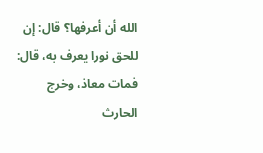الله أن أعرفها؟ قال: إن للحق نورا يعرف به، قال: فمات معاذ، وخرج الحارث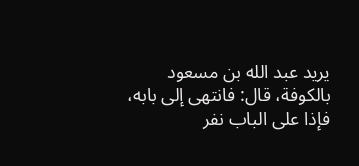يريد عبد الله بن مسعود بالكوفة، قال: فانتهى إلى بابه، فإذا على الباب نفر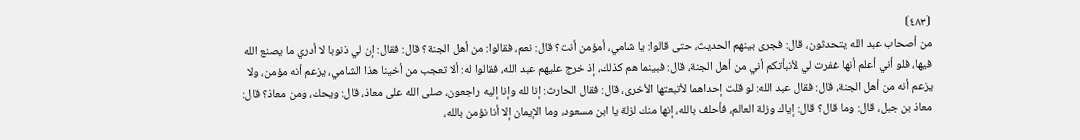⦗٤٨٣⦘
من أصحاب عبد الله يتحدثون، قال: فجرى بينهم الحديث، حتى قالوا: يا شامي، أمؤمن أنت؟ قال: نعم، فقالوا: من أهل الجنة؟ قال: فقال: إن لي ذنوبا لا أدري ما يصنع الله فيها، فلو أني أعلم أنها غفرت لي لأنبأتكم أني من أهل الجنة، قال: فبينما هم كذلك، إذ خرج عليهم عبد الله، فقالوا له: ألا تعجب من أخينا هذا الشامي، يزعم أنه مؤمن، ولا يزعم أنه من أهل الجنة، قال: فقال عبد الله: لو قلت إحداهما لأتبعتها الأخرى، قال: فقال الحارث: إنا لله وإنا إليه راجعون، صلى الله على معاذ، قال: ويحك، ومن معاذ؟ قال: معاذ بن جبل، قال: وما قال؟ قال: إياك وزلة العالم، فأحلف بالله، إنها منك لزلة يا ابن مسعود، وما الإيمان إلا أنا نؤمن بالله،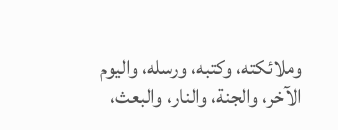وملائكته، وكتبه، ورسله، واليوم الآخر، والجنة، والنار، والبعث،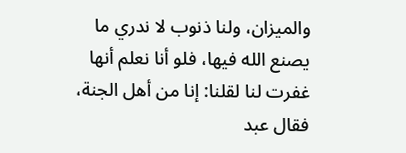والميزان، ولنا ذنوب لا ندري ما يصنع الله فيها، فلو أنا نعلم أنها غفرت لنا لقلنا: إنا من أهل الجنة، فقال عبد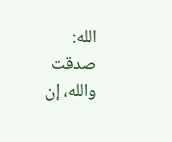الله: صدقت والله، إن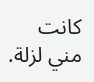كانت مني لزلة.